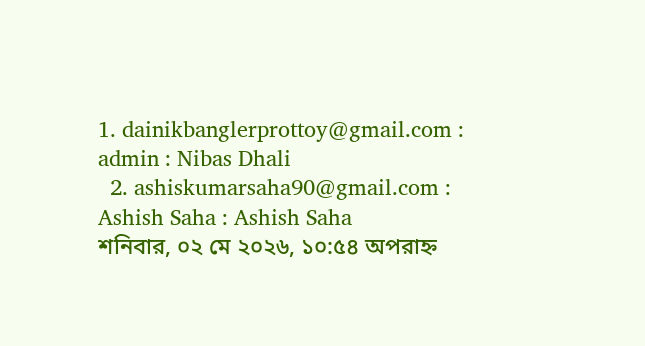1. dainikbanglerprottoy@gmail.com : admin : Nibas Dhali
  2. ashiskumarsaha90@gmail.com : Ashish Saha : Ashish Saha
শনিবার, ০২ মে ২০২৬, ১০:৫৪ অপরাহ্ন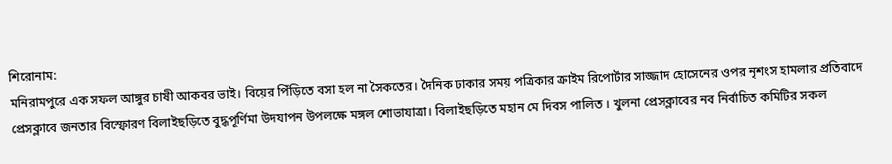শিরোনাম:
মনিরামপুরে এক সফল আঙ্গুর চাষী আকবর ভাই। বিয়ের পিঁড়িতে বসা হল না সৈকতের। দৈনিক ঢাকার সময় পত্রিকার ক্রাইম রিপোর্টার সাজ্জাদ হোসেনের ওপর নৃশংস হামলার প্রতিবাদে প্রেসক্লাবে জনতার বিস্ফোরণ বিলাইছড়িতে বুদ্ধপূর্ণিমা উদযাপন উপলক্ষে মঙ্গল শোভাযাত্রা। বিলাইছড়িতে মহান মে দিবস পালিত । খুলনা প্রেসক্লাবের নব নির্বাচিত কমিটির সকল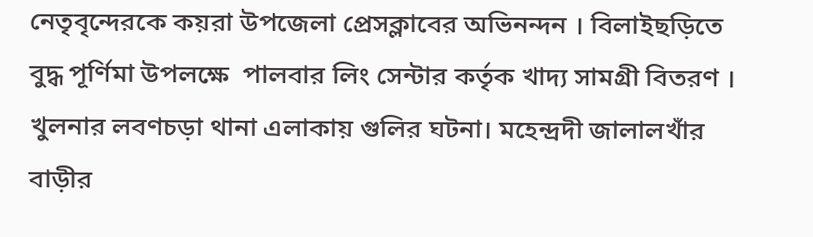নেতৃবৃন্দেরকে কয়রা উপজেলা প্রেসক্লাবের অভিনন্দন । বিলাইছড়িতে বুদ্ধ পূর্ণিমা উপলক্ষে  পালবার লিং সেন্টার কর্তৃক খাদ্য সামগ্রী বিতরণ । খুলনার লবণচড়া থানা এলাকায় গুলির ঘটনা। মহেন্দ্রদী জালালখাঁর বাড়ীর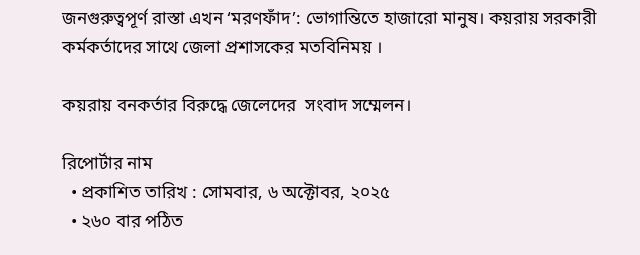জনগুরুত্বপূর্ণ রাস্তা এখন ‘মরণফাঁদ’: ভোগান্তিতে হাজারো মানুষ। কয়রায় সরকারী কর্মকর্তাদের সাথে জেলা প্রশাসকের মতবিনিময় ।

কয়রায় বনকর্তার বিরুদ্ধে জেলেদের  সংবাদ সম্মেলন।

রিপোর্টার নাম
  • প্রকাশিত তারিখ : সোমবার, ৬ অক্টোবর, ২০২৫
  • ২৬০ বার পঠিত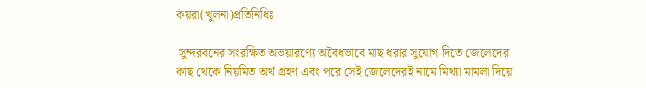কয়রা(খুলনা)প্রতিনিধিঃ

 সুন্দরবনের সংরক্ষিত অভয়ারণ্যে অবৈধভাবে মাছ ধরার সুযোগ দিতে জেলেদের কাছ থেকে নিয়মিত অর্থ গ্রহণ এবং পরে সেই জেলেদেরই নামে মিথ্যা মামলা দিয়ে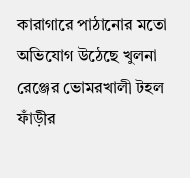কারাগারে পাঠানোর মতো অভিযোগ উঠেছে খুলনা রেঞ্জের ভোমরখালী টহল ফাঁড়ীর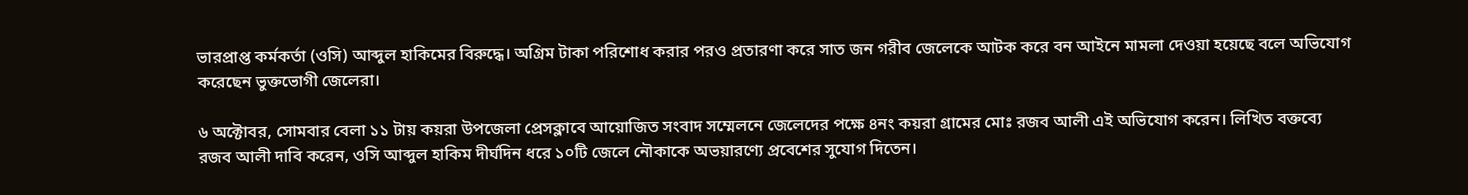ভারপ্রাপ্ত কর্মকর্তা (ওসি) আব্দুল হাকিমের বিরুদ্ধে। অগ্রিম টাকা পরিশোধ করার পরও প্রতারণা করে সাত জন গরীব জেলেকে আটক করে বন আইনে মামলা দেওয়া হয়েছে বলে অভিযোগ করেছেন ভুক্তভোগী জেলেরা।

৬ অক্টোবর, সোমবার বেলা ১১ টায় কয়রা উপজেলা প্রেসক্লাবে আয়োজিত সংবাদ সম্মেলনে জেলেদের পক্ষে ৪নং কয়রা গ্রামের মোঃ রজব আলী এই অভিযোগ করেন। লিখিত বক্তব্যে রজব আলী দাবি করেন, ওসি আব্দুল হাকিম দীর্ঘদিন ধরে ১০টি জেলে নৌকাকে অভয়ারণ্যে প্রবেশের সুযোগ দিতেন।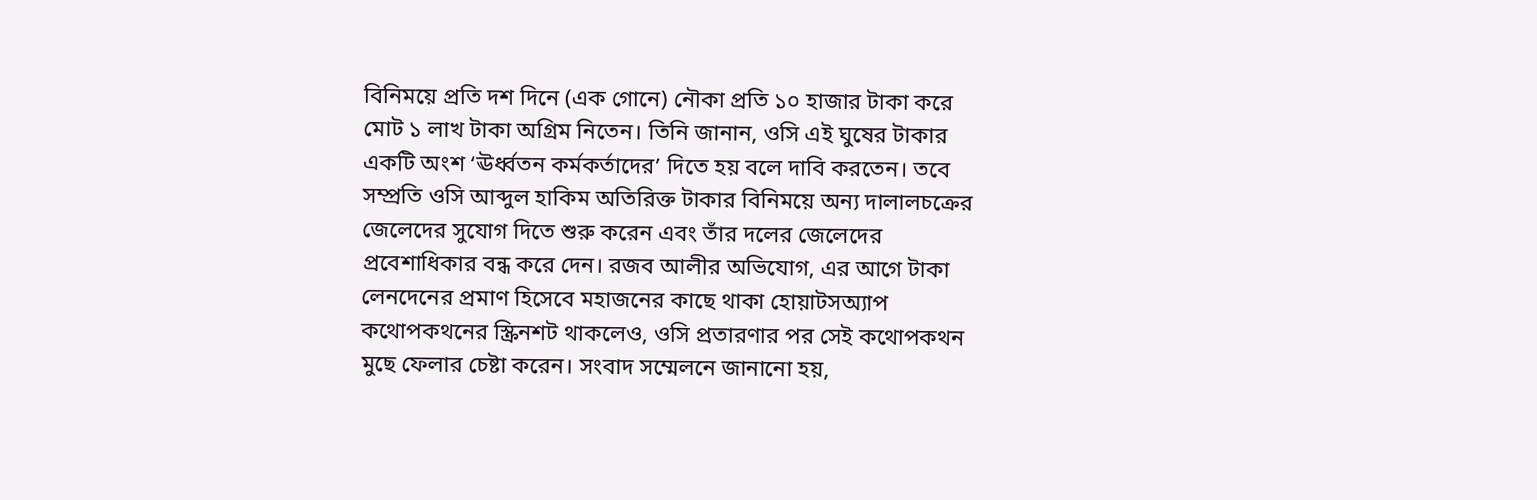বিনিময়ে প্রতি দশ দিনে (এক গোনে) নৌকা প্রতি ১০ হাজার টাকা করে মোট ১ লাখ টাকা অগ্রিম নিতেন। তিনি জানান, ওসি এই ঘুষের টাকার একটি অংশ ‘ঊর্ধ্বতন কর্মকর্তাদের’ দিতে হয় বলে দাবি করতেন। তবে সম্প্রতি ওসি আব্দুল হাকিম অতিরিক্ত টাকার বিনিময়ে অন্য দালালচক্রের জেলেদের সুযোগ দিতে শুরু করেন এবং তাঁর দলের জেলেদের প্রবেশাধিকার বন্ধ করে দেন। রজব আলীর অভিযোগ, এর আগে টাকা লেনদেনের প্রমাণ হিসেবে মহাজনের কাছে থাকা হোয়াটসঅ্যাপ কথোপকথনের স্ক্রিনশট থাকলেও, ওসি প্রতারণার পর সেই কথোপকথন মুছে ফেলার চেষ্টা করেন। সংবাদ সম্মেলনে জানানো হয়,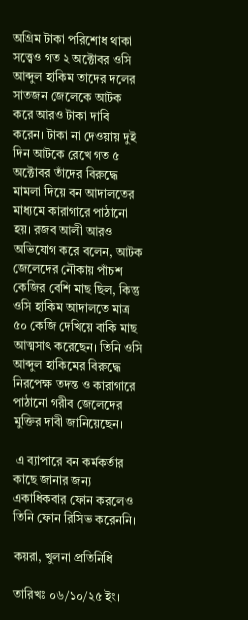অগ্রিম টাকা পরিশোধ থাকা সত্ত্বেও গত ২ অক্টোবর ওসি আব্দুল হাকিম তাদের দলের সাতজন জেলেকে আটক করে আরও টাকা দাবি করেন। টাকা না দেওয়ায় দুই দিন আটকে রেখে গত ৫ অক্টোবর তাঁদের বিরুদ্ধে মামলা দিয়ে বন আদালতের মাধ্যমে কারাগারে পাঠানো হয়। রজব আলী আরও অভিযোগ করে বলেন, আটক জেলেদের নৌকায় পাঁচশ কেজির বেশি মাছ ছিল, কিন্তু ওসি হাকিম আদালতে মাত্র ৫০ কেজি দেখিয়ে বাকি মাছ আত্মসাৎ করেছেন। তিনি ওসি আব্দুল হাকিমের বিরুদ্ধে নিরপেক্ষ তদন্ত ও কারাগারে পাঠানো গরীব জেলেদের মুক্তির দাবী জানিয়েছেন।

 এ ব্যাপারে বন কর্মকর্তার কাছে জানার জন্য একাধিকবার ফোন করলেও তিনি ফোন রিসিভ করেননি।

কয়রা, খুলনা প্রতিনিধি

তারিখঃ ০৬/১০/২৫ ইং।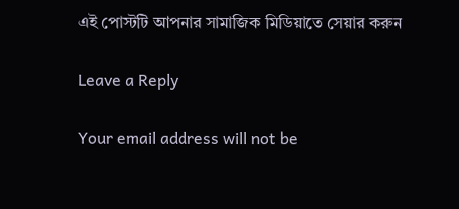এই পোস্টটি আপনার সামাজিক মিডিয়াতে সেয়ার করুন

Leave a Reply

Your email address will not be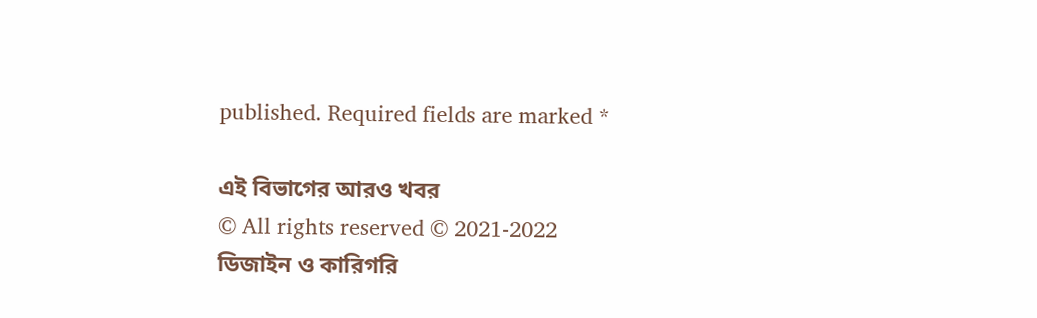published. Required fields are marked *

এই বিভাগের আরও খবর
© All rights reserved © 2021-2022
ডিজাইন ও কারিগরি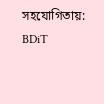সহযোগিতায়: BDiT